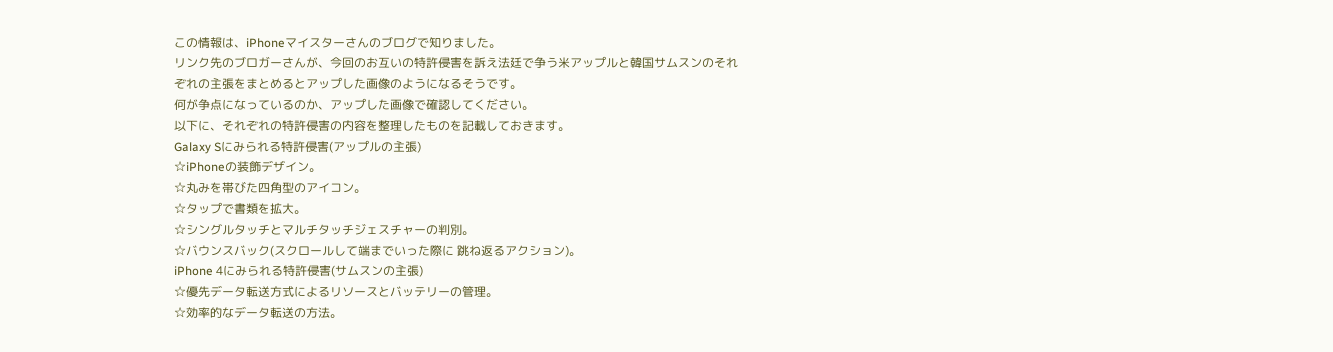この情報は、iPhoneマイスターさんのブログで知りました。
リンク先のブロガーさんが、今回のお互いの特許侵害を訴え法廷で争う米アップルと韓国サムスンのそれぞれの主張をまとめるとアップした画像のようになるそうです。
何が争点になっているのか、アップした画像で確認してください。
以下に、それぞれの特許侵害の内容を整理したものを記載しておきます。
Galaxy Sにみられる特許侵害(アップルの主張)
☆iPhoneの装飾デザイン。
☆丸みを帯びた四角型のアイコン。
☆タップで書類を拡大。
☆シングルタッチとマルチタッチジェスチャーの判別。
☆バウンスバック(スクロールして端までいった際に 跳ね返るアクション)。
iPhone 4にみられる特許侵害(サムスンの主張)
☆優先データ転送方式によるリソースとバッテリーの管理。
☆効率的なデータ転送の方法。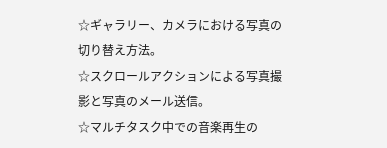☆ギャラリー、カメラにおける写真の切り替え方法。
☆スクロールアクションによる写真撮影と写真のメール送信。
☆マルチタスク中での音楽再生の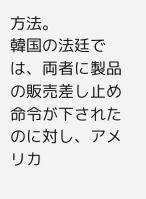方法。
韓国の法廷では、両者に製品の販売差し止め命令が下されたのに対し、アメリカ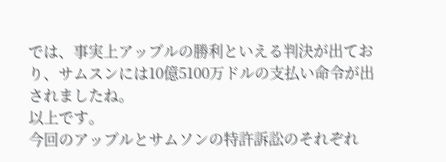では、事実上アップルの勝利といえる判決が出ており、サムスンには10億5100万ドルの支払い命令が出されましたね。
以上です。
今回のアップルとサムソンの特許訴訟のそれぞれ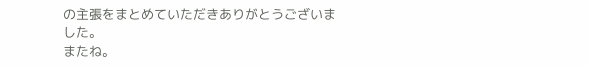の主張をまとめていただきありがとうございました。
またね。